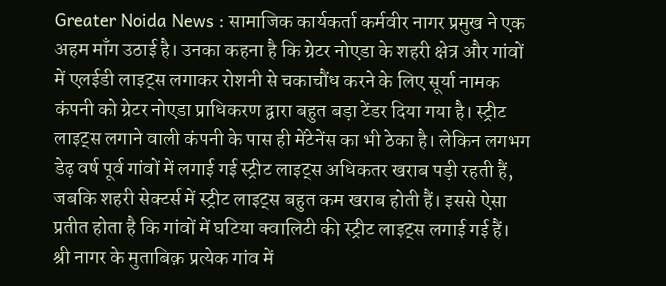Greater Noida News : सामाजिक कार्यकर्ता कर्मवीर नागर प्रमुख ने एक अहम माँग उठाई है। उनका कहना है कि ग्रेटर नोएडा के शहरी क्षेत्र और गांवों में एलईडी लाइट्स लगाकर रोशनी से चकाचौंध करने के लिए सूर्या नामक कंपनी को ग्रेटर नोएडा प्राधिकरण द्वारा बहुत बड़ा टेंडर दिया गया है। स्ट्रीट लाइट्स लगाने वाली कंपनी के पास ही मेंटेनेंस का भी ठेका है। लेकिन लगभग डेढ़ वर्ष पूर्व गांवों में लगाई गई स्ट्रीट लाइट्स अधिकतर खराब पड़ी रहती हैं, जबकि शहरी सेक्टर्स में स्ट्रीट लाइट्स बहुत कम खराब होती हैं। इससे ऐसा प्रतीत होता है कि गांवों में घटिया क्वालिटी की स्ट्रीट लाइट्स लगाई गई हैं।
श्री नागर के मुताबिक़ प्रत्येक गांव में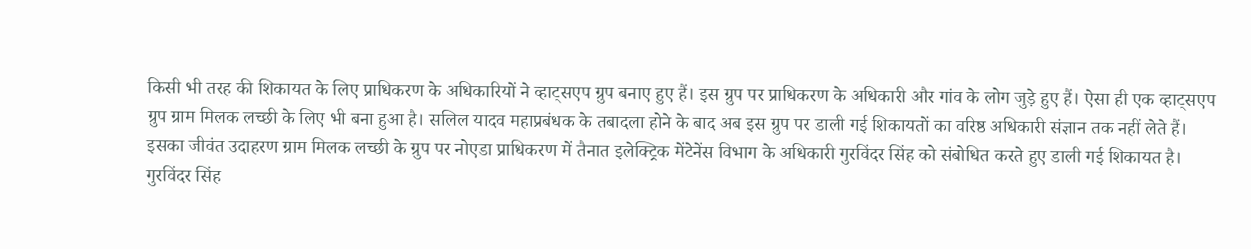किसी भी तरह की शिकायत के लिए प्राधिकरण के अधिकारियों ने व्हाट्सएप ग्रुप बनाए हुए हैं। इस ग्रुप पर प्राधिकरण के अधिकारी और गांव के लोग जुड़े हुए हैं। ऐसा ही एक व्हाट्सएप ग्रुप ग्राम मिलक लच्छी के लिए भी बना हुआ है। सलिल यादव महाप्रबंधक के तबादला होने के बाद अब इस ग्रुप पर डाली गई शिकायतों का वरिष्ठ अधिकारी संज्ञान तक नहीं लेते हैं।
इसका जीवंत उदाहरण ग्राम मिलक लच्छी के ग्रुप पर नोएडा प्राधिकरण में तैनात इलेक्ट्रिक मेंटेनेंस विभाग के अधिकारी गुरविंदर सिंह को संबोधित करते हुए डाली गई शिकायत है। गुरविंदर सिंह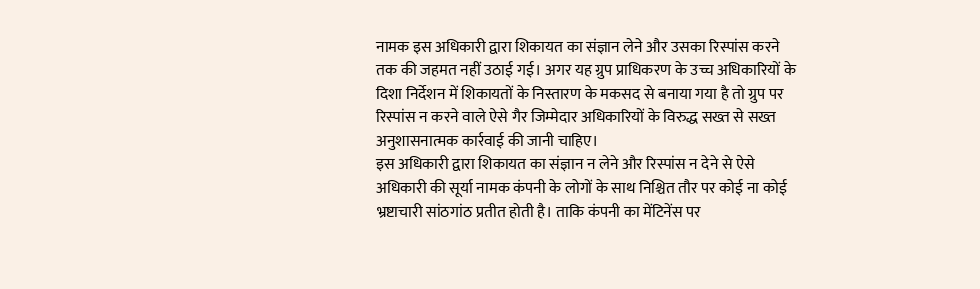नामक इस अधिकारी द्वारा शिकायत का संज्ञान लेने और उसका रिस्पांस करने तक की जहमत नहीं उठाई गई। अगर यह ग्रुप प्राधिकरण के उच्च अधिकारियों के दिशा निर्देशन में शिकायतों के निस्तारण के मकसद से बनाया गया है तो ग्रुप पर रिस्पांस न करने वाले ऐसे गैर जिम्मेदार अधिकारियों के विरुद्ध सख्त से सख्त अनुशासनात्मक कार्रवाई की जानी चाहिए।
इस अधिकारी द्वारा शिकायत का संज्ञान न लेने और रिस्पांस न देने से ऐसे अधिकारी की सूर्या नामक कंपनी के लोगों के साथ निश्चित तौर पर कोई ना कोई भ्रष्टाचारी सांठगांठ प्रतीत होती है। ताकि कंपनी का मेंटिनेंस पर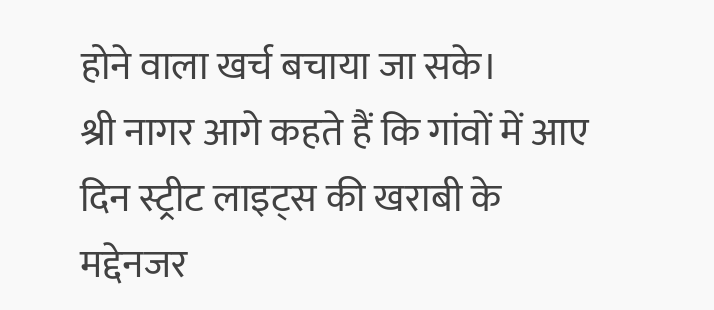होने वाला खर्च बचाया जा सके।
श्री नागर आगे कहते हैं कि गांवों में आए दिन स्ट्रीट लाइट्स की खराबी के मद्देनजर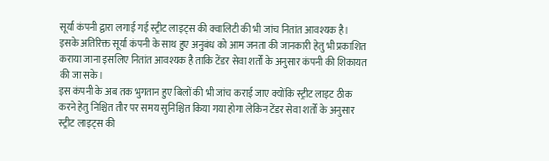सूर्या कंपनी द्वारा लगाई गई स्ट्रीट लाइट्स की क्वालिटी की भी जांच नितांत आवश्यक है। इसके अतिरिक्त सूर्या कंपनी के साथ हुए अनुबंध को आम जनता की जानकारी हेतु भी प्रकाशित कराया जाना इसलिए नितांत आवश्यक है ताकि टेंडर सेवा शर्तों के अनुसार कंपनी की शिकायत की जा सके।
इस कंपनी के अब तक भुगतान हुए बिलों की भी जांच कराई जाए क्योंकि स्ट्रीट लाइट ठीक करने हेतु निश्चित तौर पर समय सुनिश्चित किया गया होगा लेकिन टेंडर सेवा शर्तों के अनुसार स्ट्रीट लाइट्स की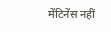मेंटिनेंस नहीं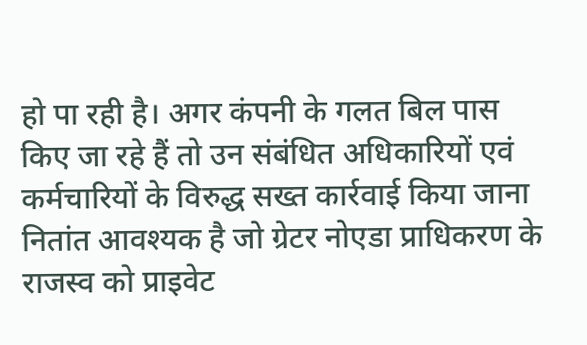हो पा रही है। अगर कंपनी के गलत बिल पास किए जा रहे हैं तो उन संबंधित अधिकारियों एवं कर्मचारियों के विरुद्ध सख्त कार्रवाई किया जाना नितांत आवश्यक है जो ग्रेटर नोएडा प्राधिकरण के राजस्व को प्राइवेट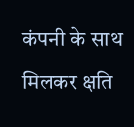कंपनी के साथ मिलकर क्षति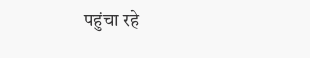पहुंचा रहे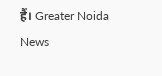हैं। Greater Noida News